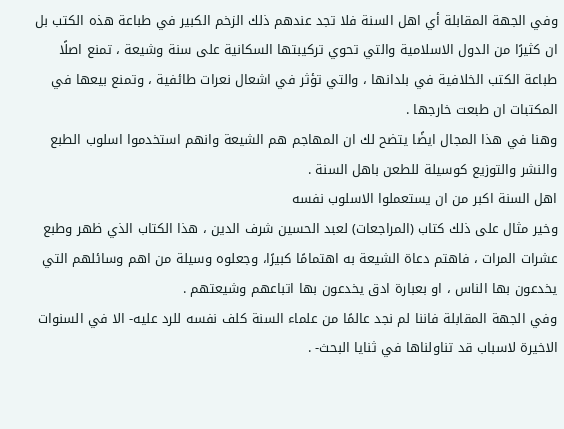وفي الجهة المقابلة أي اهل السنة فلا تجد عندهم ذلك الزخم الكبير في طباعة هذه الكتب بل ان كثيرًا من الدول الاسلامية والتي تحوي تركيبتها السكانية على سنة وشيعة ، تمنع اصلًا طباعة الكتب الخلافية في بلدانها ، والتي تؤثر في اشعال نعرات طائفية ، وتمنع بيعها في المكتبات ان طبعت خارجها .
وهنا في هذا المجال ايضًا يتضح لك ان المهاجم هم الشيعة وانهم استخدموا اسلوب الطبع والنشر والتوزيع كوسيلة للطعن باهل السنة .
اهل السنة اكبر من ان يستعملوا الاسلوب نفسه
وخير مثال على ذلك كتاب (المراجعات) لعبد الحسين شرف الدين ، هذا الكتاب الذي ظهر وطبع عشرات المرات ، فاهتم دعاة الشيعة به اهتمامًا كبيرًا، وجعلوه وسيلة من اهم وسائلهم التي يخدعون بها الناس ، او بعبارة ادق يخدعون بها اتباعهم وشيعتهم .
وفي الجهة المقابلة فاننا لم نجد عالمًا من علماء السنة كلف نفسه للرد عليه- الا في السنوات الاخيرة لاسباب قد تناولناها في ثنايا البحث- .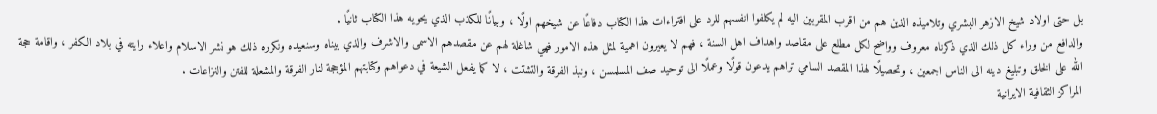بل حتى اولاد شيخ الازهر البشري وتلاميذه الذين هم من اقرب المقربين اليه لم يكلفوا انفسهم للرد على افتراءات هذا الكتاب دفاعًا عن شيخهم اولًا ، وبيانًا للكذب الذي يحويه هذا الكتاب ثانيًا .
والدافع من وراء كل ذلك الذي ذكرناه معروف وواضح لكل مطلع على مقاصد واهداف اهل السنة ، فهم لا يعيرون اهمية لمثل هذه الامور فهي شاغلة لهم عن مقصدهم الاسمى والاشرف والذي بيناه وسنعيده ونكرره ذلك هو نشر الاسلام واعلاء رايته في بلاد الكفر ، واقامة حجة الله على الخلق وتبليغ دينه الى الناس اجمعين ، وتحصيلًا لهذا المقصد السامي تراهم يدعون قولًا وعملًا الى توحيد صف المسلمسن ، ونبذ الفرقة والتشتت ، لا كما يفعل الشيعة في دعواهم وكتابتهم المؤججة لنار الفرقة والمشعلة للفتن والنزاعات .
المراكز الثقافية الايرانية